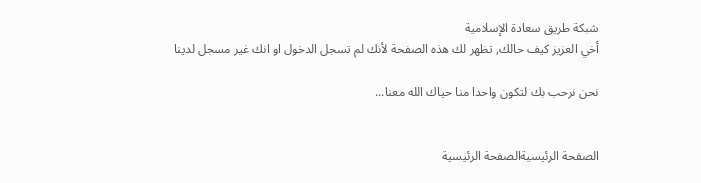شبكة طريق سعادة الإسلامية
أخي العزيز كيف حالك, تظهر لك هذه الصفحة لأنك لم تسجل الدخول او انك غير مسجل لدينا

نحن نرحب بك لتكون واحدا منا حياك الله معنا...


الصفحة الرئيسيةالصفحة الرئيسية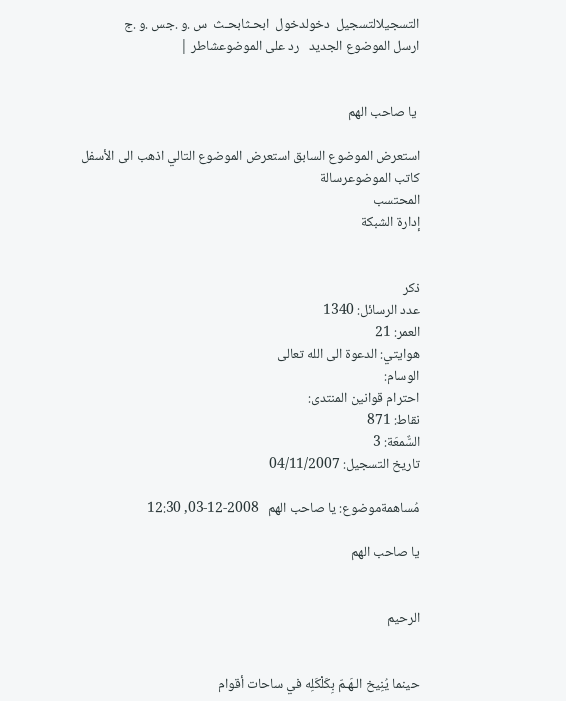التسجيلالتسجيل  دخولدخول  ابحـثابحـث  س .و .جس .و .ج
ارسل الموضوع الجديد   رد على الموضوعشاطر |


 يا صاحب الهم

استعرض الموضوع السابق استعرض الموضوع التالي اذهب الى الأسفل
كاتب الموضوعرسالة
المحتسب
إدارة الشبكة


ذكر
عدد الرسائل: 1340
العمر: 21
هوايتي: الدعوة الى الله تعالى
الوسام:
احترام قوانين المنتدى:
نقاط: 871
السٌّمعَة: 3
تاريخ التسجيل: 04/11/2007

مُساهمةموضوع: يا صاحب الهم   2008-12-03, 12:30

يا صاحب الهم


الرحيم


حينما يُنِيخ الـهَـمّ بِكَلْكَلِه في ساحات أقوام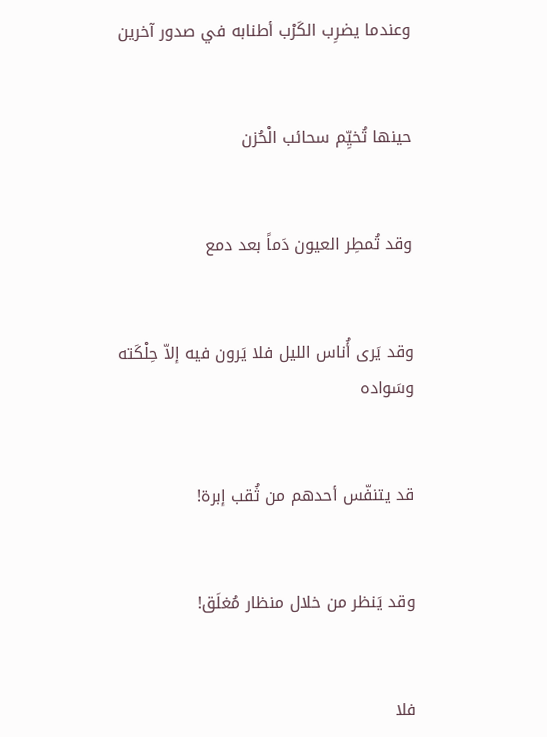وعندما يضرِب الكَرْب أطنابه في صدور آخرين


حينها تُخيِّم سحائب الْحُزن


وقد تُمطِر العيون دَماً بعد دمع


وقد يَرى أُناس الليل فلا يَرون فيه إلاّ حِلْكَته وسَواده


قد يتنفّس أحدهم من ثُقب إبرة!


وقد يَنظر من خلال منظار مُغلَق!


فلا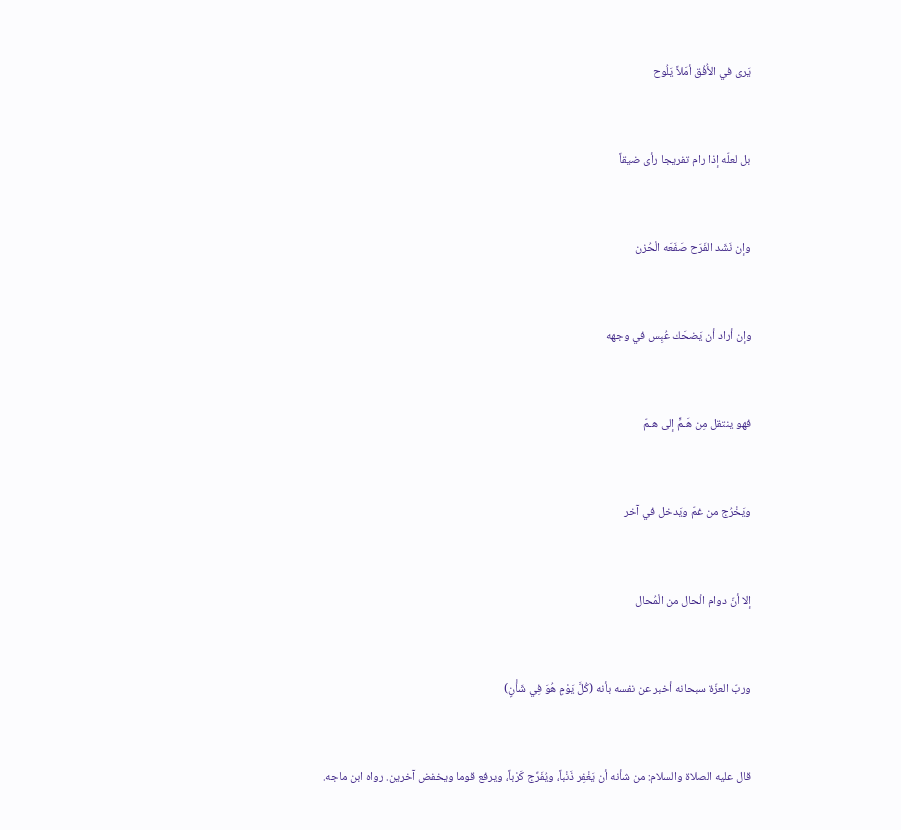يَرى في الأُفُق أمَلاً يَلُوح


بل لعلّه إذا رام تفريجا رأى ضيقاً


وإن نَشَد الفَرَح صَفَعَه الْحُزن


وإن أراد أن يَضحَك عُبِس في وجهه


فهو ينتقل مِن هَـمٍّ إلى هـمّ


ويَخْرُج من غمّ ويَدخل في آخر


إلا أنّ دوام الْحال من الْمُحال


وربّ العزّة سبحانه أخبر عن نفسه بأنه (كُلَّ يَوْمٍ هُوَ فِي شَأْنٍ)


قال عليه الصلاة والسلام: من شأنه أن يَغْفِر ذَنْباً، ويُفَرِّج كَرْباً، ويرفع قوما ويخفض آخرين. رواه ابن ماجه.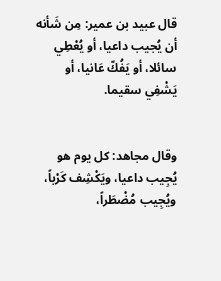قال عبيد بن عمير: مِن شَأنه أن يُجيب داعيا، أو يُعْطِي سائلا، أو يَفُكّ عَانيا، أو يَشْفِي سقيما.


وقال مجاهد: كل يوم هو يُجِيب داعيا، ويَكْشِف كَرْباً، ويُجِيب مُضْطَراً،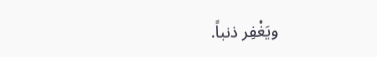ويَغْفِر ذنباً.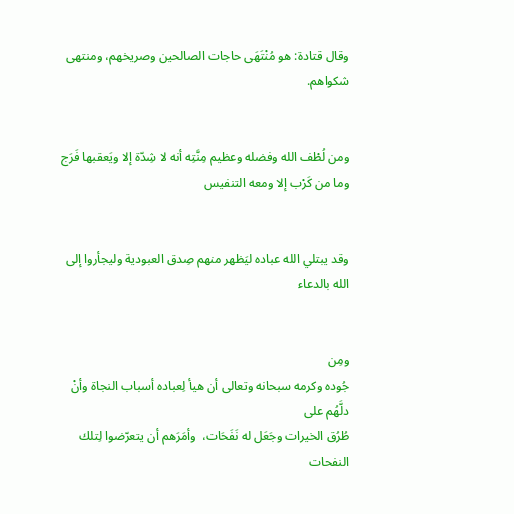وقال قتادة: هو مُنْتَهَى حاجات الصالحين وصريخهم، ومنتهى شكواهم.


ومن لُطْف الله وفضله وعظيم مِنَّتِه أنه لا شِدّة إلا ويَعقبها فَرَج وما من كَرْب إلا ومعه التنفيس


وقد يبتلي الله عباده ليَظهر منهم صِدق العبودية وليجأروا إلى الله بالدعاء


ومِن
جُوده وكرمه سبحانه وتعالى أن هيأ لِعباده أسباب النجاة وأنْ دلَّهُم على
طُرُق الخيرات وجَعَل له نَفَحَات،  وأمَرَهم أن يتعرّضوا لِتلك النفحات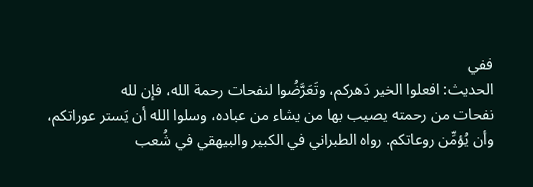ففي
الحديث: افعلوا الخير دَهركم، وتَعَرَّضُوا لنفحات رحمة الله، فإن لله
نفحات من رحمته يصيب بها من يشاء من عباده، وسلوا الله أن يَستر عوراتكم،
وأن يُؤمِّن روعاتكم. رواه الطبراني في الكبير والبيهقي في شُعب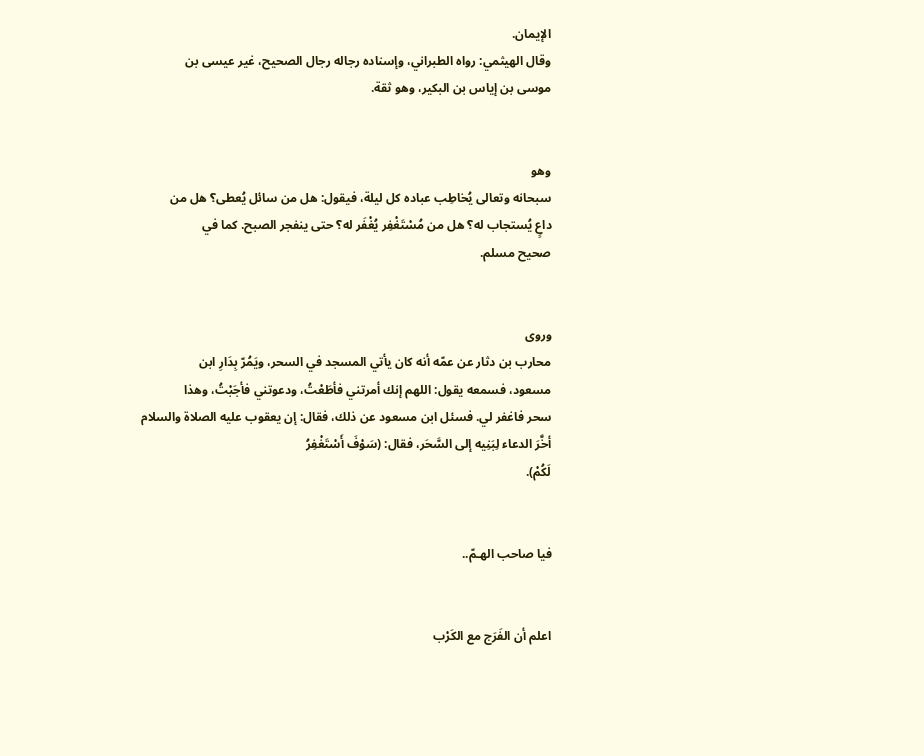الإيمان.
وقال الهيثمي: رواه الطبراني، وإسناده رجاله رجال الصحيح، غير عيسى بن
موسى بن إياس بن البكير، وهو ثقة.


وهو
سبحانه وتعالى يُخاطِب عباده كل ليلة، فيقول: هل من سائل يُعطى؟ هل من
داعٍ يُستجاب له؟ هل من مُسْتَغْفِر يُغْفَر له؟ حتى ينفجر الصبح. كما في
صحيح مسلم.


وروى
محارب بن دثار عن عمّه أنه كان يأتي المسجد في السحر، ويَمُرّ بِدَارِ ابن
مسعود، فسمعه يقول: اللهم إنك أمرتني فأطَعْتُ، ودعوتني فأجَبْتُ، وهذا
سحر فاغفر لي. فسئل ابن مسعود عن ذلك، فقال: إن يعقوب عليه الصلاة والسلام
أخَّرَ الدعاء لِبَنِيه إلى السَّحَر، فقال: (سَوْفَ أَسْتَغْفِرُ
لَكُمْ).


فيا صاحب الهـمّ..


اعلم أن الفَرَج مع الكَرْب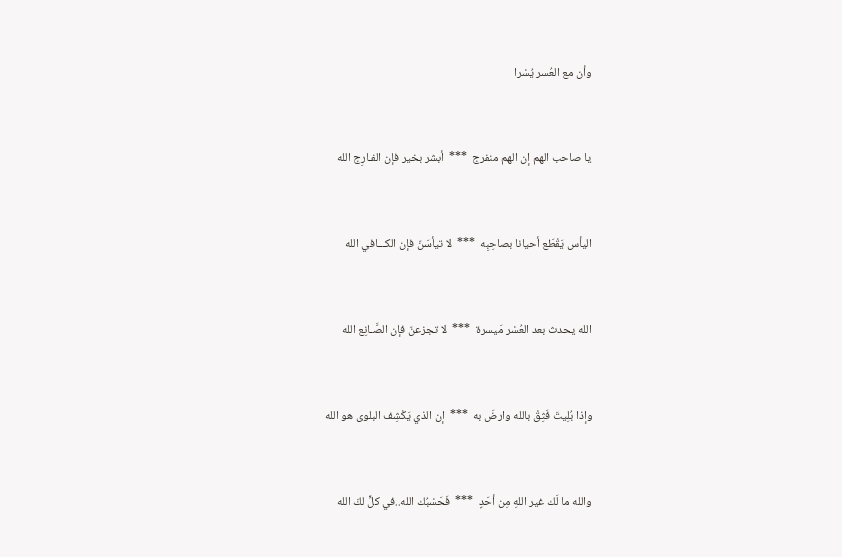وأن مع العُسر يُسْرا


يا صاحب الهم إن الهم منفرج  ***  أبشر بخير فإن الفـارِج الله


اليأس يَقْطَع أحيانا بصاحِبِه  ***  لا تيأسَنّ فإن الكـــافي الله


الله يحدث بعد العُسْر مَيسرة  ***  لا تجزعنّ فإن الصَّـانِع الله


وإذا بُلِيتَ فَثِقْ بالله وارضَ به  ***  إن الذي يَكْشِف البلوى هو الله


والله ما لَك غير اللهِ مِن أحَدٍ  ***  فَحَسْبُك الله..في كلٍّ لكَ الله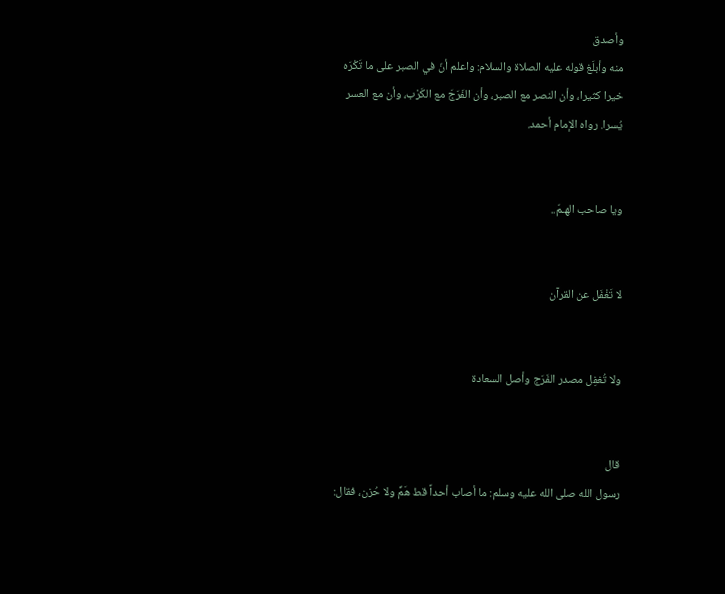وأصدق
منه وأبلَغ قوله عليه الصلاة والسلام: واعلم أنّ في الصبر على ما تَكْرَه
خيرا كثيرا، وأن النصر مع الصبر، وأن الفَرَجَ مع الكَرْب، وأن مع العسر
يُسرا. رواه الإمام أحمد.


ويا صاحب الهـمّ..


لا تَغْفَل عن القرآن


ولا تُغفِل مصدر الفَرَج وأصل السعادة


قال
رسول الله صلى الله عليه وسلم: ما أصاب أحداً قط هَمٌّ ولا حُزن، فقال: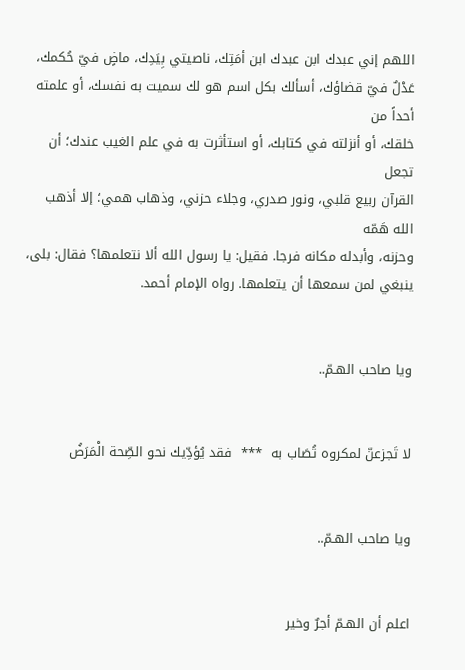اللهم إني عبدك ابن عبدك ابن أمَتِك، ناصيتي بِيَدِك، ماضٍ فيّ حُكمك،
عَدْلٌ فيّ قضاؤك، أسألك بكل اسم هو لك سميت به نفسك، أو علمته أحداً من
خلقك، أو أنزلته في كتابك، أو استأثرت به في علم الغيب عندك؛ أن تجعل
القرآن ربيع قلبي، ونور صدري، وجلاء حزني، وذهاب همي؛ إلا أذهب الله هَمّه
وحزنه، وأبدله مكانه فرجا. فقيل: يا رسول الله ألا نتعلمها؟ فقال: بلى،
ينبغي لمن سمعها أن يتعلمها. رواه الإمام أحمد.


ويا صاحب الهـمّ..


لا تَجزعنّ لمكروه تُصَاب به  ***  فقد يُؤدِّيك نحو الصِّحة الْمَرَضُ


ويا صاحب الهـمّ..


اعلم أن الهـمّ أجرٌ وخير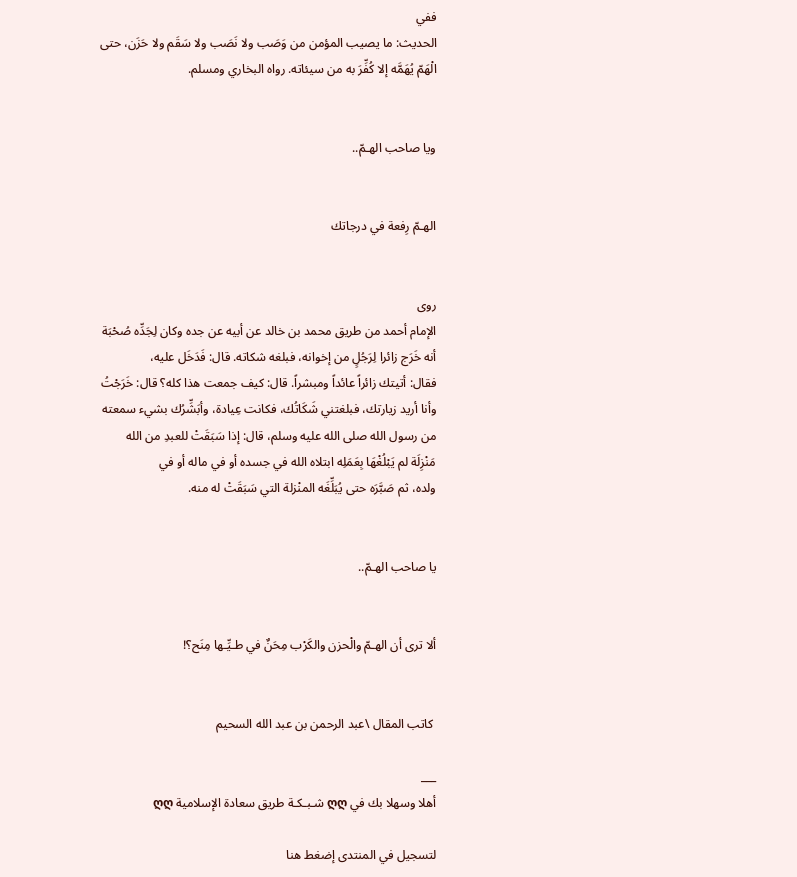ففي
الحديث: ما يصيب المؤمن من وَصَب ولا نَصَب ولا سَقَم ولا حَزَن، حتى
الْهَمّ يُهَمَّه إلا كُفِّرَ به من سيئاته. رواه البخاري ومسلم.


ويا صاحب الهـمّ..


الهـمّ رِفعة في درجاتك


روى
الإمام أحمد من طريق محمد بن خالد عن أبيه عن جده وكان لِجَدِّه صُحْبَة
أنه خَرَج زائرا لِرَجُلٍ من إخوانه، فبلغه شكاته. قال: فَدَخَل عليه،
فقال: أتيتك زائراً عائداً ومبشراً. قال: كيف جمعت هذا كله؟ قال: خَرَجْتُ
وأنا أريد زيارتك، فبلغتني شَكَاتُك، فكانت عِيادة، وأبَشِّرُك بشيء سمعته
من رسول الله صلى الله عليه وسلم، قال: إذا سَبَقَتْ للعبدِ من الله
مَنْزِلَة لم يَبْلُغْهَا بِعَمَلِه ابتلاه الله في جسده أو في ماله أو في
ولده، ثم صَبَّرَه حتى يُبَلِّغَه المنْزلة التي سَبَقَتْ له منه.


يا صاحب الهـمّ..


ألا ترى أن الهـمّ والْحزن والكَرْب مِحَنٌ في طـيِّـها مِنَح؟!


 كاتب المقال \عبد الرحمن بن عبد الله السحيم

___
أهلا وسهلا بك في ღღ شـبـكـة طريق سعادة الإسلامية ღღ

لتسجيل في المنتدى إضغط هنا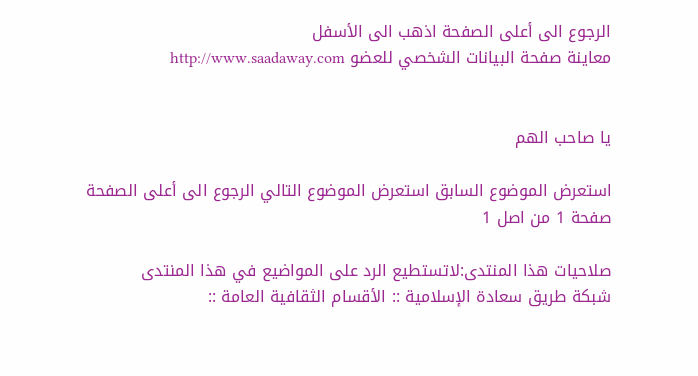الرجوع الى أعلى الصفحة اذهب الى الأسفل
معاينة صفحة البيانات الشخصي للعضو http://www.saadaway.com


يا صاحب الهم

استعرض الموضوع السابق استعرض الموضوع التالي الرجوع الى أعلى الصفحة
صفحة 1 من اصل 1

صلاحيات هذا المنتدى:لاتستطيع الرد على المواضيع في هذا المنتدى
شبكة طريق سعادة الإسلامية :: الأقسام الثقافية العامة ::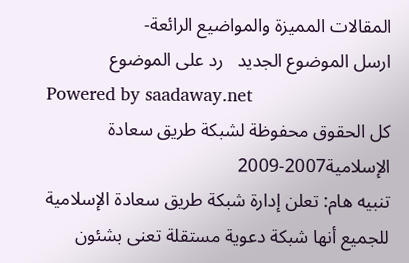المقالات المميزة والمواضيع الرائعة-
ارسل الموضوع الجديد   رد على الموضوع
Powered by saadaway.net
كل الحقوق محفوظة لشبكة طريق سعادة الإسلامية2007-2009
تنبيه هام: تعلن إدارة شبكة طريق سعادة الإسلامية للجميع أنها شبكة دعوية مستقلة تعنى بشئون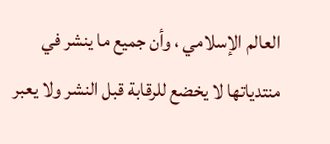العالم الإسلامي ، وأن جميع ما ينشر في منتدياتها لا يخضع للرقابة قبل النشر ولا يعبر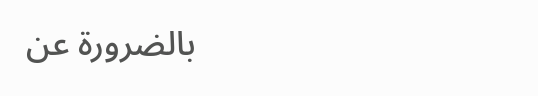بالضرورة عن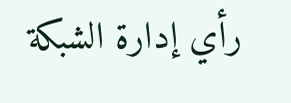رأي إدارة الشبكة